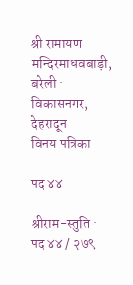श्री रामायण मन्दिरमाधवबाड़ी, बरेली · विकासनगर, देहरादून
विनय पत्रिका

पद ४४

श्रीराम-स्तुति · पद ४४ / २७९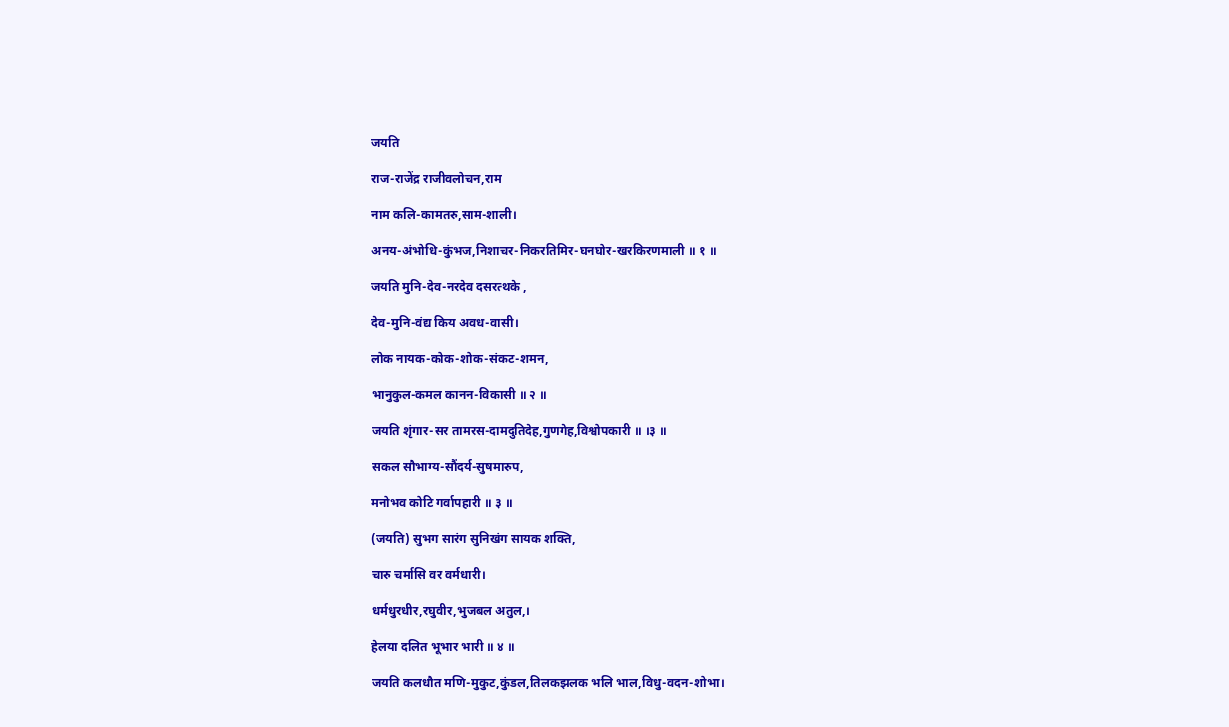जयति

राज-राजेंद्र राजीवलोचन,राम

नाम कलि-कामतरु,साम-शाली।

अनय-अंभोधि-कुंभज,निशाचर-निकरतिमिर-घनघोर-खरकिरणमाली ॥ १ ॥

जयति मुनि-देव-नरदेव दसरत्थके ,

देव-मुनि-वंद्य किय अवध-वासी।

लोक नायक-कोक-शोक-संकट-शमन,

भानुकुल-कमल कानन-विकासी ॥ २ ॥

जयति श‍ृंगार-सर तामरस-दामदुतिदेह,गुणगेह,विश्वोपकारी ॥ ।३ ॥

सकल सौभाग्य-सौंदर्य-सुषमारुप,

मनोभव कोटि गर्वापहारी ॥ ३ ॥

(जयति) सुभग सारंग सुनिखंग सायक शक्ति,

चारु चर्मासि वर वर्मधारी।

धर्मधुरधीर,रघुवीर,भुजबल अतुल,।

हेलया दलित भूभार भारी ॥ ४ ॥

जयति कलधौत मणि-मुकुट,कुंडल,तिलकझलक भलि भाल,विधु-वदन-शोभा।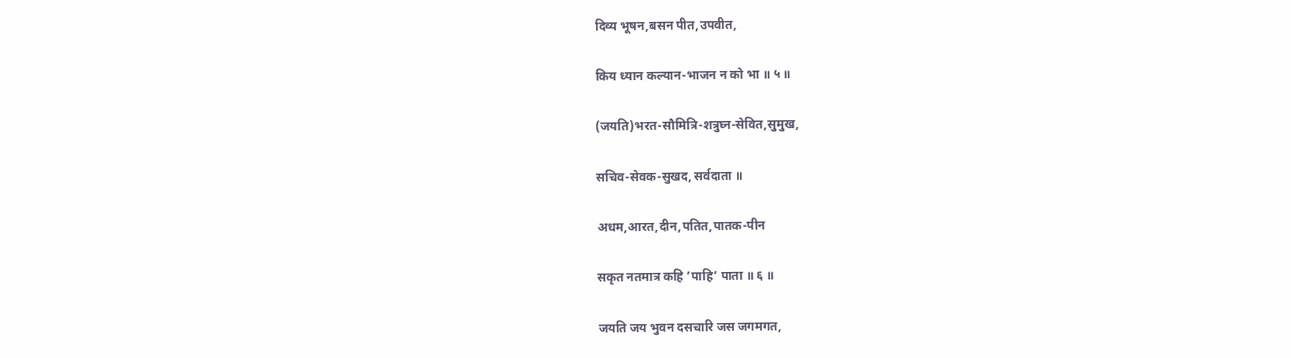दिव्य भूषन,बसन पीत,उपवीत,

किय ध्यान कल्यान-भाजन न को भा ॥ ५ ॥

(जयति)भरत-सौमित्रि-शत्रुघ्न-सेवित,सुमुख,

सचिव-सेवक-सुखद, सर्वदाता ॥

अधम,आरत,दीन,पतित,पातक-पीन

सकृत नतमात्र कहि ’पाहि’ पाता ॥ ६ ॥

जयति जय भुवन दसचारि जस जगमगत,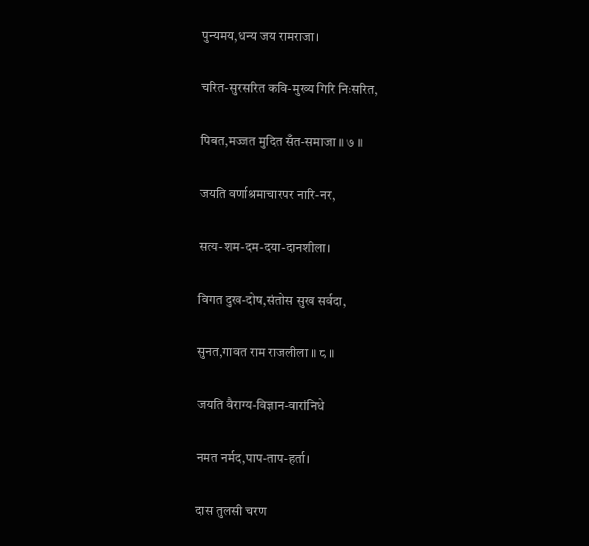पुन्यमय,धन्य जय रामराजा।

चरित-सुरसरित कवि-मुख्य गिरि निःसरित,

पिबत,मज्जत मुदित सँत-समाजा ॥ ७ ॥

जयति वर्णाश्रमाचारपर नारि-नर,

सत्य-शम-दम-दया-दानशीला।

विगत दुख-दोष,संतोस सुख सर्वदा,

सुनत,गावत राम राजलीला ॥ ८ ॥

जयति वैराग्य-विज्ञान-वारांनिधे

नमत नर्मद,पाप-ताप-हर्ता।

दास तुलसी चरण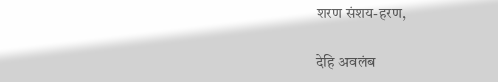शरण संशय-हरण,

देहि अवलंब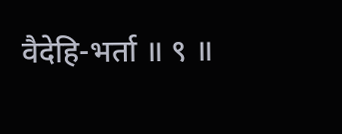वैदेहि-भर्ता ॥ ९ ॥